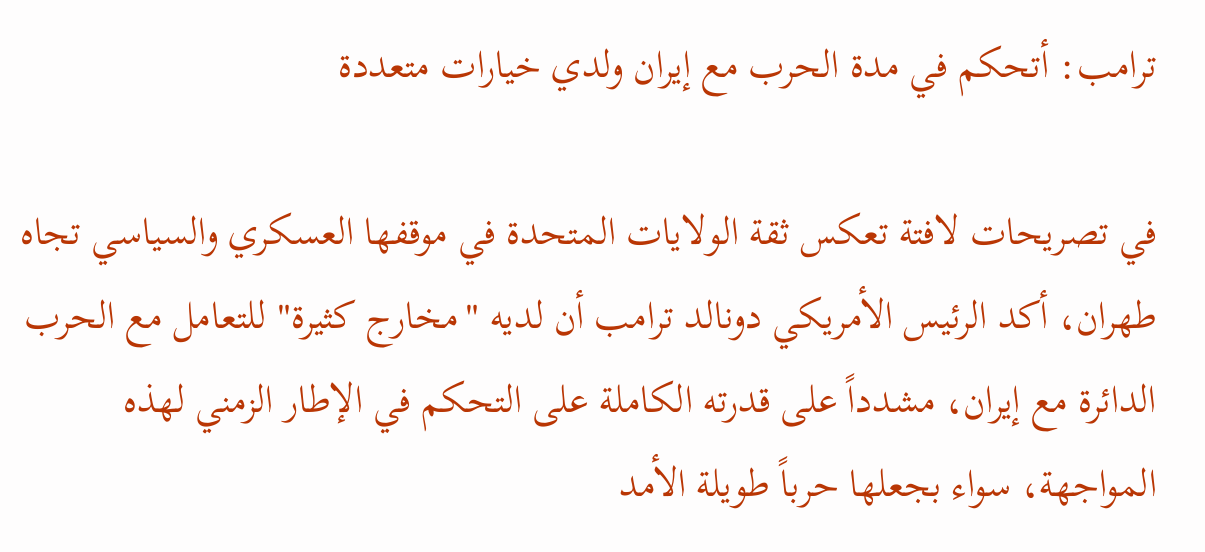ترامب: أتحكم في مدة الحرب مع إيران ولدي خيارات متعددة

في تصريحات لافتة تعكس ثقة الولايات المتحدة في موقفها العسكري والسياسي تجاه طهران، أكد الرئيس الأمريكي دونالد ترامب أن لديه "مخارج كثيرة" للتعامل مع الحرب الدائرة مع إيران، مشدداً على قدرته الكاملة على التحكم في الإطار الزمني لهذه المواجهة، سواء بجعلها حرباً طويلة الأمد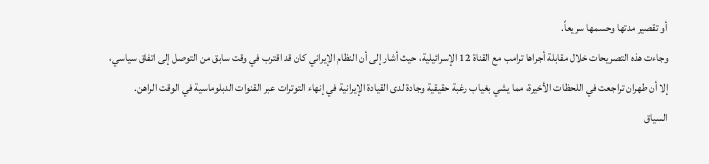أو تقصير مدتها وحسمها سريعاً.
وجاءت هذه التصريحات خلال مقابلة أجراها ترامب مع القناة 12 الإسرائيلية، حيث أشار إلى أن النظام الإيراني كان قد اقترب في وقت سابق من التوصل إلى اتفاق سياسي، إلا أن طهران تراجعت في اللحظات الأخيرة، مما يشي بغياب رغبة حقيقية وجادة لدى القيادة الإيرانية في إنهاء التوترات عبر القنوات الدبلوماسية في الوقت الراهن.
السياق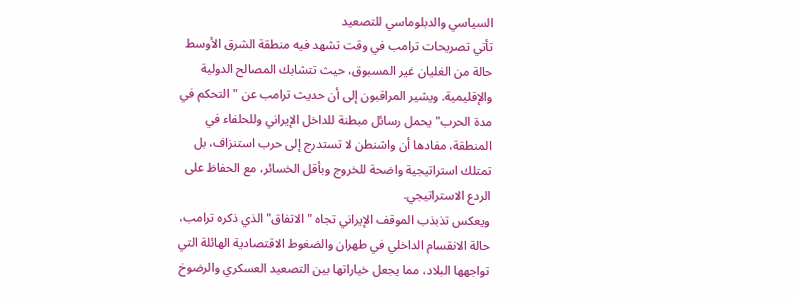السياسي والدبلوماسي للتصعيد
تأتي تصريحات ترامب في وقت تشهد فيه منطقة الشرق الأوسط حالة من الغليان غير المسبوق، حيث تتشابك المصالح الدولية والإقليمية. ويشير المراقبون إلى أن حديث ترامب عن "التحكم في مدة الحرب" يحمل رسائل مبطنة للداخل الإيراني وللحلفاء في المنطقة، مفادها أن واشنطن لا تستدرج إلى حرب استنزاف، بل تمتلك استراتيجية واضحة للخروج وبأقل الخسائر، مع الحفاظ على الردع الاستراتيجي.
ويعكس تذبذب الموقف الإيراني تجاه "الاتفاق" الذي ذكره ترامب، حالة الانقسام الداخلي في طهران والضغوط الاقتصادية الهائلة التي تواجهها البلاد، مما يجعل خياراتها بين التصعيد العسكري والرضوخ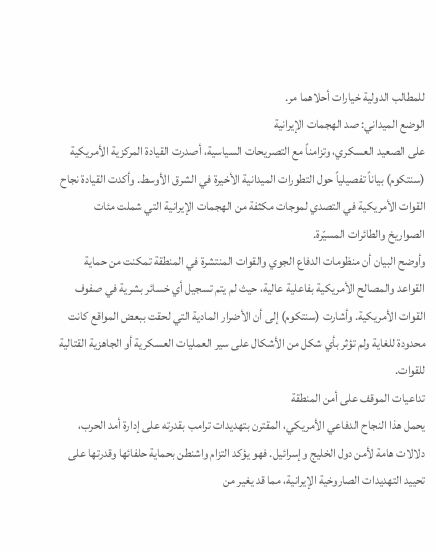للمطالب الدولية خيارات أحلاهما مر.
الوضع الميداني: صد الهجمات الإيرانية
على الصعيد العسكري، وتزامناً مع التصريحات السياسية، أصدرت القيادة المركزية الأمريكية (سنتكوم) بياناً تفصيلياً حول التطورات الميدانية الأخيرة في الشرق الأوسط. وأكدت القيادة نجاح القوات الأمريكية في التصدي لموجات مكثفة من الهجمات الإيرانية التي شملت مئات الصواريخ والطائرات المسيّرة.
وأوضح البيان أن منظومات الدفاع الجوي والقوات المنتشرة في المنطقة تمكنت من حماية القواعد والمصالح الأمريكية بفاعلية عالية، حيث لم يتم تسجيل أي خسائر بشرية في صفوف القوات الأمريكية. وأشارت (سنتكوم) إلى أن الأضرار المادية التي لحقت ببعض المواقع كانت محدودة للغاية ولم تؤثر بأي شكل من الأشكال على سير العمليات العسكرية أو الجاهزية القتالية للقوات.
تداعيات الموقف على أمن المنطقة
يحمل هذا النجاح الدفاعي الأمريكي، المقترن بتهديدات ترامب بقدرته على إدارة أمد الحرب، دلالات هامة لأمن دول الخليج وإسرائيل. فهو يؤكد التزام واشنطن بحماية حلفائها وقدرتها على تحييد التهديدات الصاروخية الإيرانية، مما قد يغير من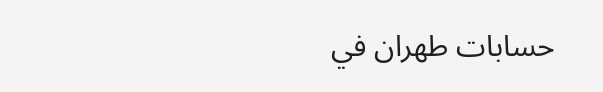حسابات طهران في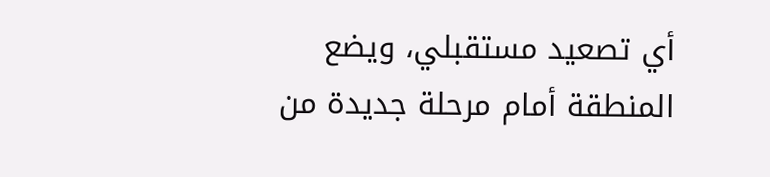أي تصعيد مستقبلي، ويضع المنطقة أمام مرحلة جديدة من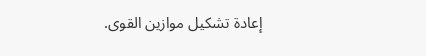إعادة تشكيل موازين القوى.